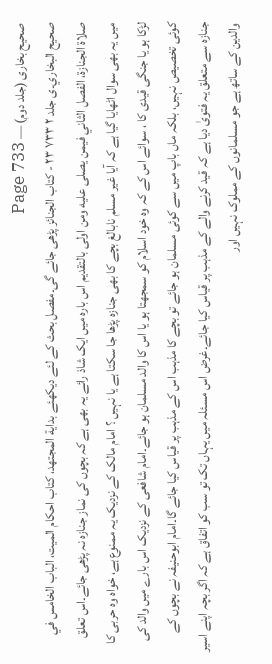صحیح بخاری (جلد دوم) — Page 733
صحيح البخاري۔ی جلد ۲ ۷۳۳ ٢٣ - كتاب الجنائز پڑھی جائے گی۔مفصل بحث کے لئے دیکھئے بداية المجتهد، كتاب احكام الميت، الباب الخامس في صلاة الجنازة، الفصل الثاني فيمن يصلى عليه ومن اولى بالتقديم اس بارہ میں ایک شاذ رائے یہ بھی ہے کہ بچوں کی نماز جنازہ نہ پڑھی جائے۔اس تعلق میں یہ بھی سوال اٹھایا گیا ہے کہ آیا غیر مسلم نابالغ بچے کا بھی جنازہ پڑھا جا سکتا ہے یا نہیں ؟ امام مالک کے نزدیک یہ ممنوع ہے، خواہ وہ حربی کا لڑکا ہو یا جنگی قیدی کا ، سوائے اس کے کہ وہ خود اسلام کو سمجھتا ہو یا اس کا والد مسلمان ہو جائے۔امام شافعی کے نزدیک اس بارے میں والد کی کوئی تخصیص نہیں، بلکہ ماں باپ میں سے کوئی مسلمان ہو جائے تو بچے کا مذہب اس کے مذہب پر قیاس کیا جائے گا۔امام ابوحنیفہ نے بچوں کے جنازہ سے متعلق یہ فتویٰ دیا ہے کہ قید کرنے والے کے مذہب پر قیاس کیا جائے۔غرض اس مسئلہ میں یہاں تک تو سب کو اتفاق ہے کہ اگر بچہ اپنے اسیر والدین کے ساتھ ہے جو مسلمانوں کے مملوک نہیں اور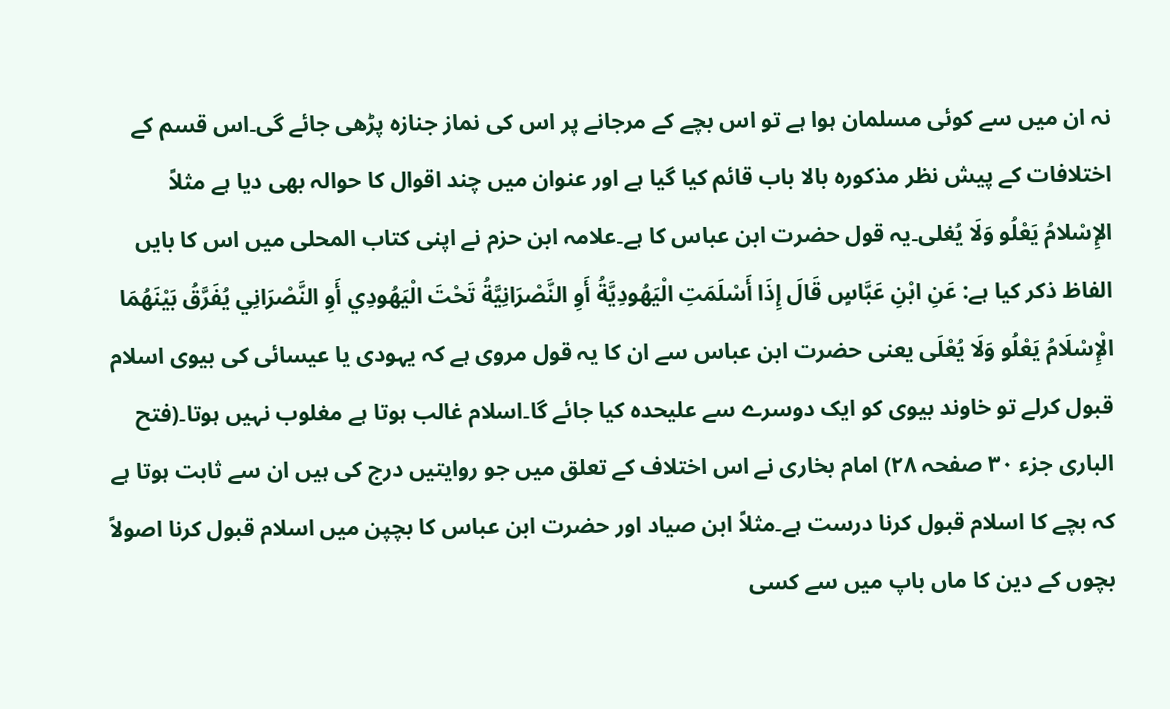نہ ان میں سے کوئی مسلمان ہوا ہے تو اس بچے کے مرجانے پر اس کی نماز جنازہ پڑھی جائے گی۔اس قسم کے اختلافات کے پیش نظر مذکورہ بالا باب قائم کیا گیا ہے اور عنوان میں چند اقوال کا حوالہ بھی دیا ہے مثلاً الإِسْلامُ يَعْلُو وَلَا يُغلى۔یہ قول حضرت ابن عباس کا ہے۔علامہ ابن حزم نے اپنی کتاب المحلی میں اس کا بایں الفاظ ذکر کیا ہے: عَنِ ابْنِ عَبَّاسٍ قَالَ إِذَا أَسْلَمَتِ الْيَهُودِيَّةُ أَوِ النَّصْرَانِيَّةُ تَحْتَ الْيَهُودِي أَوِ النَّصْرَانِي يُفَرَّقُ بَيْنَهُمَا الْإِسْلَامُ يَعْلُو وَلَا يُعْلَى یعنی حضرت ابن عباس سے ان کا یہ قول مروی ہے کہ یہودی یا عیسائی کی بیوی اسلام قبول کرلے تو خاوند بیوی کو ایک دوسرے سے علیحدہ کیا جائے گا۔اسلام غالب ہوتا ہے مغلوب نہیں ہوتا۔(فتح الباری جزء ۳۰ صفحہ ۲۸) امام بخاری نے اس اختلاف کے تعلق میں جو روایتیں درج کی ہیں ان سے ثابت ہوتا ہے کہ بچے کا اسلام قبول کرنا درست ہے۔مثلاً ابن صیاد اور حضرت ابن عباس کا بچپن میں اسلام قبول کرنا اصولاً بچوں کے دین کا ماں باپ میں سے کسی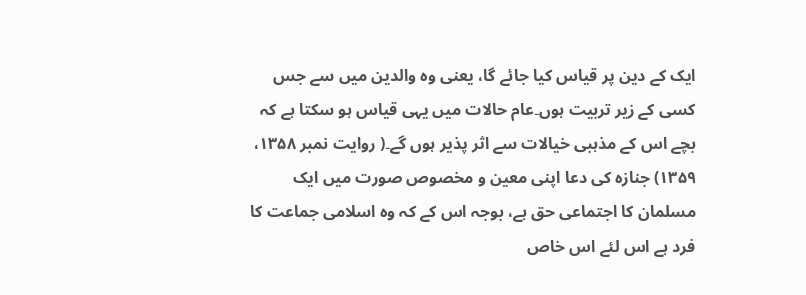ایک کے دین پر قیاس کیا جائے گا، یعنی وہ والدین میں سے جس کسی کے زیر تربیت ہوں۔عام حالات میں یہی قیاس ہو سکتا ہے کہ بچے اس کے مذہبی خیالات سے اثر پذیر ہوں گے۔( روایت نمبر ۱۳۵۸، ۱۳۵۹) جنازہ کی دعا اپنی معین و مخصوص صورت میں ایک مسلمان کا اجتماعی حق ہے، بوجہ اس کے کہ وہ اسلامی جماعت کا فرد ہے اس لئے اس خاص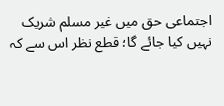اجتماعی حق میں غیر مسلم شریک نہیں کیا جائے گا؛ قطع نظر اس سے کہ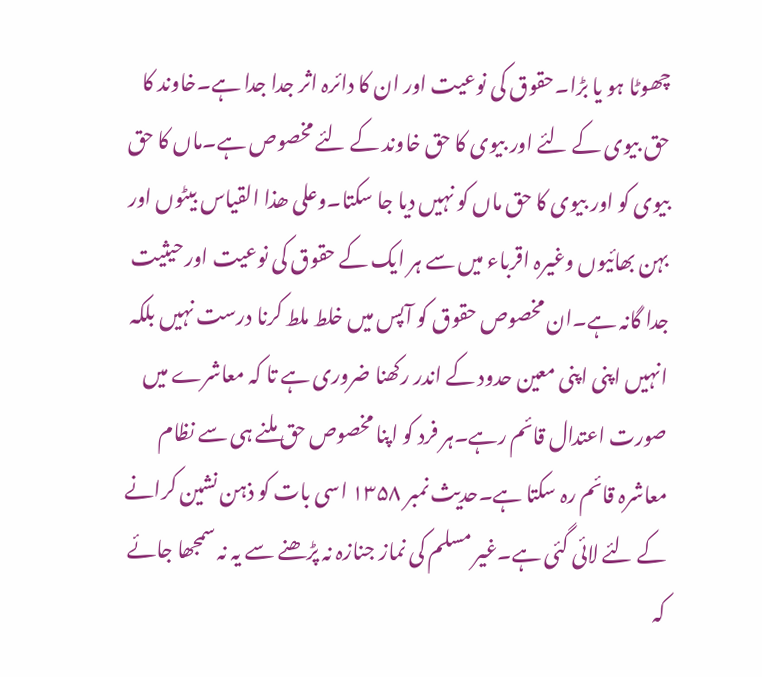چھوٹا ہو یا بڑا۔حقوق کی نوعیت اور ان کا دائرہ اثر جدا جدا ہے۔خاوند کا حق بیوی کے لئے اور بیوی کا حق خاوند کے لئے مخصوص ہے۔ماں کا حق بیوی کو اور بیوی کا حق ماں کو نہیں دیا جا سکتا۔وعلی ھذا القیاس بیٹوں اور بہن بھائیوں وغیرہ اقرباء میں سے ہر ایک کے حقوق کی نوعیت اور حیثیت جدا گانہ ہے۔ان مخصوص حقوق کو آپس میں خلط ملط کرنا درست نہیں بلکہ انہیں اپنی اپنی معین حدود کے اندر رکھنا ضروری ہے تا کہ معاشرے میں صورت اعتدال قائم رہے۔ہر فرد کو اپنا مخصوص حق ملنے ہی سے نظام معاشرہ قائم رہ سکتا ہے۔حدیث نمبر ۱۳۵۸ اسی بات کو ذہن نشین کرانے کے لئے لائی گئی ہے۔غیر مسلم کی نماز جنازہ نہ پڑھنے سے یہ نہ سمجھا جائے کہ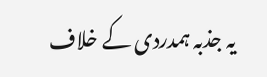یہ جذبہ ہمدردی کے خلاف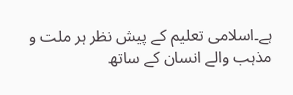ہے۔اسلامی تعلیم کے پیش نظر ہر ملت و مذہب والے انسان کے ساتھ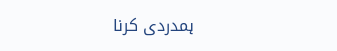ہمدردی کرنا